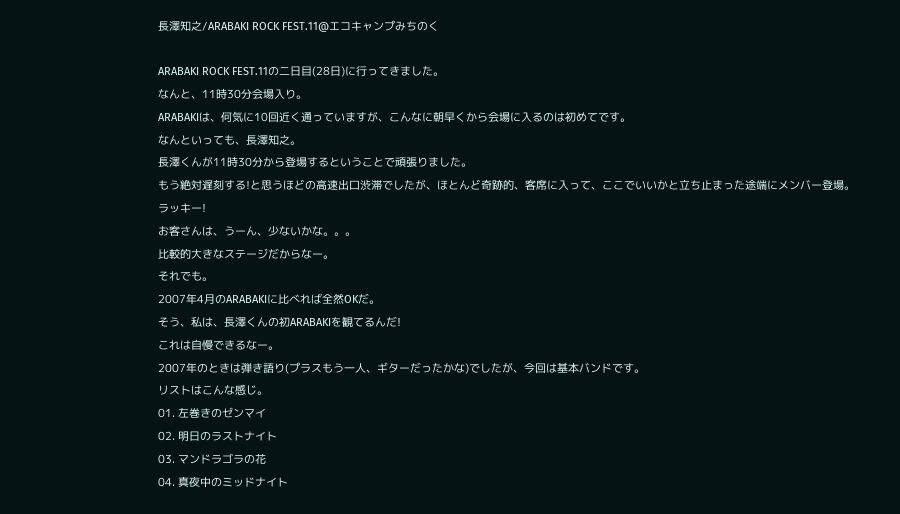長澤知之/ARABAKI ROCK FEST.11@エコキャンプみちのく

ARABAKI ROCK FEST.11の二日目(28日)に行ってきました。
なんと、11時30分会場入り。
ARABAKIは、何気に10回近く通っていますが、こんなに朝早くから会場に入るのは初めてです。
なんといっても、長澤知之。
長澤くんが11時30分から登場するということで頑張りました。
もう絶対遅刻する!と思うほどの高速出口渋滞でしたが、ほとんど奇跡的、客席に入って、ここでいいかと立ち止まった途端にメンバー登場。
ラッキー!
お客さんは、うーん、少ないかな。。。
比較的大きなステージだからなー。
それでも。
2007年4月のARABAKIに比べれば全然OKだ。
そう、私は、長澤くんの初ARABAKIを観てるんだ!
これは自慢できるなー。
2007年のときは弾き語り(プラスもう一人、ギターだったかな)でしたが、今回は基本バンドです。
リストはこんな感じ。
01. 左巻きのゼンマイ
02. 明日のラストナイト
03. マンドラゴラの花
04. 真夜中のミッドナイト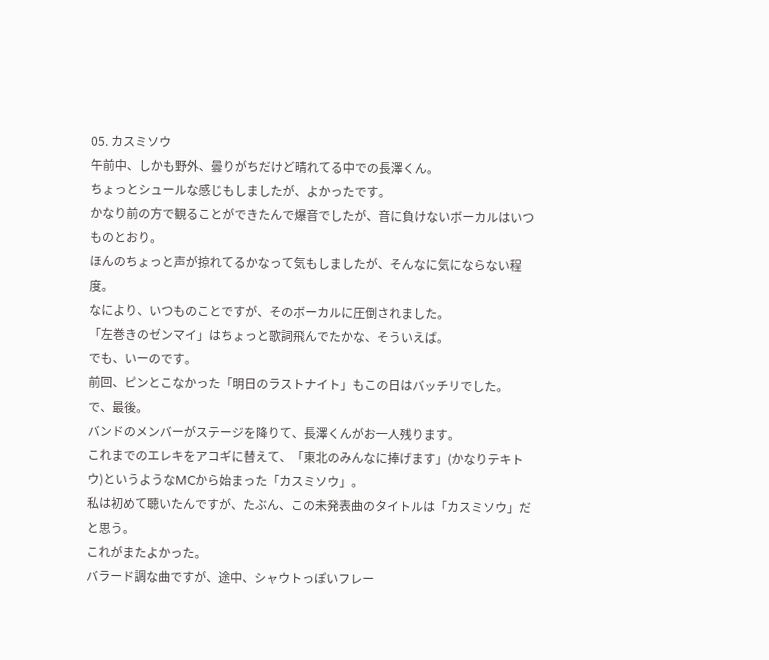05. カスミソウ
午前中、しかも野外、曇りがちだけど晴れてる中での長澤くん。
ちょっとシュールな感じもしましたが、よかったです。
かなり前の方で観ることができたんで爆音でしたが、音に負けないボーカルはいつものとおり。
ほんのちょっと声が掠れてるかなって気もしましたが、そんなに気にならない程度。
なにより、いつものことですが、そのボーカルに圧倒されました。
「左巻きのゼンマイ」はちょっと歌詞飛んでたかな、そういえば。
でも、いーのです。
前回、ピンとこなかった「明日のラストナイト」もこの日はバッチリでした。
で、最後。
バンドのメンバーがステージを降りて、長澤くんがお一人残ります。
これまでのエレキをアコギに替えて、「東北のみんなに捧げます」(かなりテキトウ)というようなMCから始まった「カスミソウ」。
私は初めて聴いたんですが、たぶん、この未発表曲のタイトルは「カスミソウ」だと思う。
これがまたよかった。
バラード調な曲ですが、途中、シャウトっぽいフレー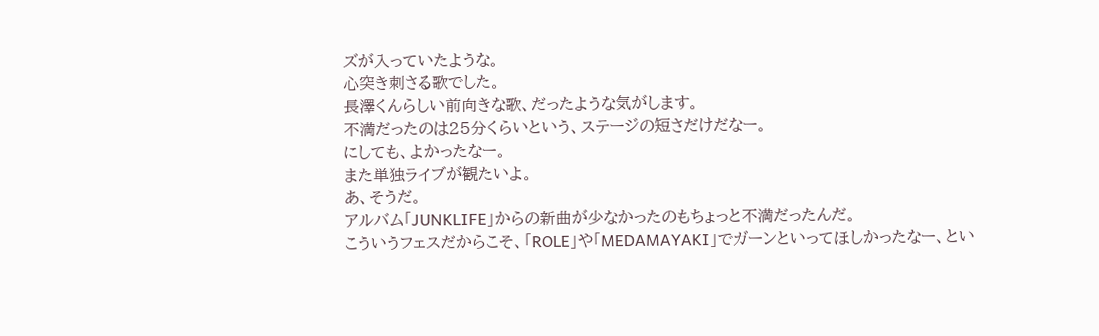ズが入っていたような。
心突き刺さる歌でした。
長澤くんらしい前向きな歌、だったような気がします。
不満だったのは25分くらいという、ステージの短さだけだなー。
にしても、よかったなー。
また単独ライブが観たいよ。
あ、そうだ。
アルバム「JUNKLIFE」からの新曲が少なかったのもちょっと不満だったんだ。
こういうフェスだからこそ、「ROLE」や「MEDAMAYAKI」でガーンといってほしかったなー、とい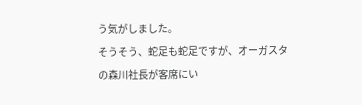う気がしました。
そうそう、蛇足も蛇足ですが、オーガスタの森川社長が客席にい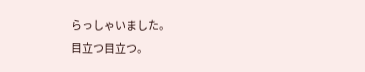らっしゃいました。
目立つ目立つ。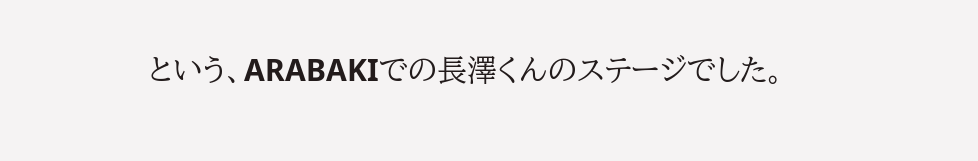という、ARABAKIでの長澤くんのステージでした。